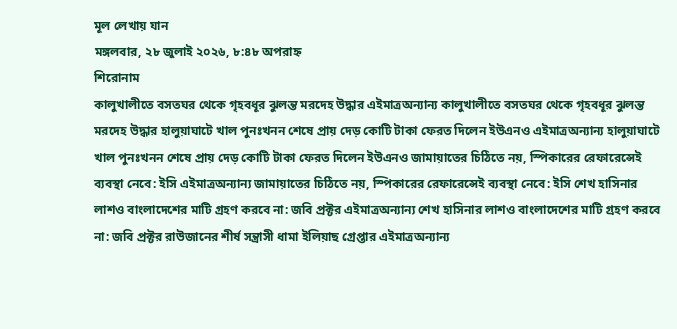মূল লেখায় যান
মঙ্গলবার, ২৮ জুলাই ২০২৬, ৮:৪৮ অপরাহ্ন
শিরোনাম
কালুখালীতে বসতঘর থেকে গৃহবধূর ঝুলন্ত মরদেহ উদ্ধার এইমাত্রঅন্যান্য কালুখালীতে বসতঘর থেকে গৃহবধূর ঝুলন্ত মরদেহ উদ্ধার হালুয়াঘাটে খাল পুনঃখনন শেষে প্রায় দেড় কোটি টাকা ফেরত দিলেন ইউএনও এইমাত্রঅন্যান্য হালুয়াঘাটে খাল পুনঃখনন শেষে প্রায় দেড় কোটি টাকা ফেরত দিলেন ইউএনও জামায়াতের চিঠিতে নয়, স্পিকারের রেফারেন্সেই ব্যবস্থা নেবে: ইসি এইমাত্রঅন্যান্য জামায়াতের চিঠিতে নয়, স্পিকারের রেফারেন্সেই ব্যবস্থা নেবে: ইসি শেখ হাসিনার লাশও বাংলাদেশের মাটি গ্রহণ করবে না: জবি প্রক্টর এইমাত্রঅন্যান্য শেখ হাসিনার লাশও বাংলাদেশের মাটি গ্রহণ করবে না: জবি প্রক্টর রাউজানের শীর্ষ সন্ত্রাসী ধামা ইলিয়াছ গ্রেপ্তার এইমাত্রঅন্যান্য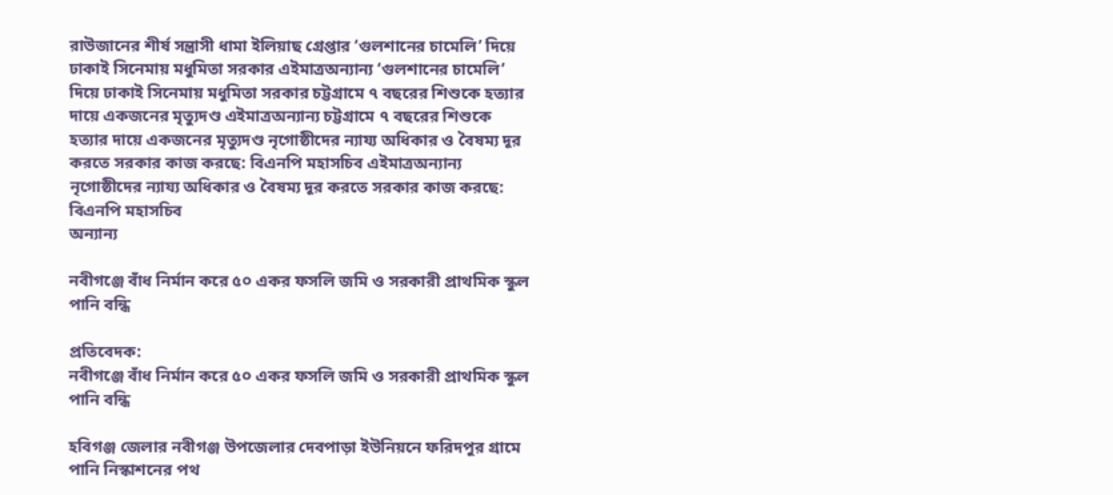রাউজানের শীর্ষ সন্ত্রাসী ধামা ইলিয়াছ গ্রেপ্তার ‘গুলশানের চামেলি’ দিয়ে ঢাকাই সিনেমায় মধুমিতা সরকার এইমাত্রঅন্যান্য ‘গুলশানের চামেলি’ দিয়ে ঢাকাই সিনেমায় মধুমিতা সরকার চট্টগ্রামে ৭ বছরের শিশুকে হত্যার দায়ে একজনের মৃত্যুদণ্ড এইমাত্রঅন্যান্য চট্টগ্রামে ৭ বছরের শিশুকে হত্যার দায়ে একজনের মৃত্যুদণ্ড নৃগোষ্ঠীদের ন্যায্য অধিকার ও বৈষম্য দূর করতে সরকার কাজ করছে: বিএনপি মহাসচিব এইমাত্রঅন্যান্য নৃগোষ্ঠীদের ন্যায্য অধিকার ও বৈষম্য দূর করতে সরকার কাজ করছে: বিএনপি মহাসচিব
অন্যান্য

নবীগঞ্জে বাঁধ নির্মান করে ৫০ একর ফসলি জমি ও সরকারী প্রাথমিক স্কুল পানি বন্ধি

প্রতিবেদক:
নবীগঞ্জে বাঁধ নির্মান করে ৫০ একর ফসলি জমি ও সরকারী প্রাথমিক স্কুল পানি বন্ধি

হবিগঞ্জ জেলার নবীগঞ্জ উপজেলার দেবপাড়া ইউনিয়নে ফরিদপুর গ্রামে পানি নিস্কাশনের পথ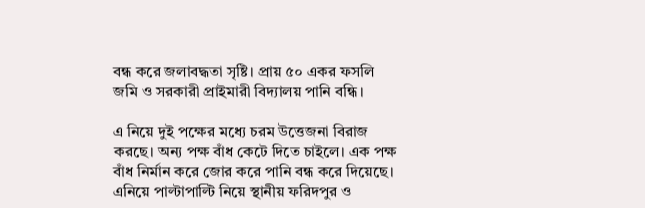বন্ধ করে জলাবদ্ধতা সৃষ্টি। প্রায় ৫০ একর ফসলি জমি ও সরকারী প্রাইমারী বিদ্যালয় পানি বন্ধি।

এ নিয়ে দুই পক্ষের মধ্যে চরম উত্তেজনা বিরাজ করছে। অন্য পক্ষ বাঁধ কেটে দিতে চাইলে। এক পক্ষ বাঁধ নির্মান করে জোর করে পানি বন্ধ করে দিয়েছে। এনিয়ে পাল্টাপাল্টি নিয়ে স্থানীয় ফরিদপুর ও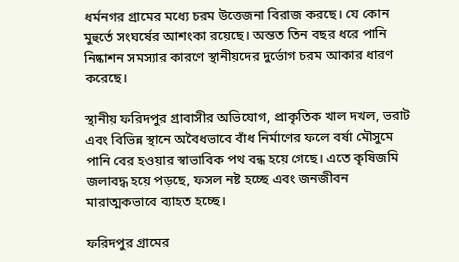ধর্মনগর গ্রামের মধ্যে চরম উত্তেজনা বিরাজ করছে। যে কোন মুহুর্তে সংঘর্ষের আশংকা রয়েছে। অন্তত তিন বছর ধরে পানি নিষ্কাশন সমস্যার কারণে স্থানীয়দের দুর্ভোগ চরম আকার ধারণ করেছে।

স্থানীয় ফরিদপুর গ্রাবাসীর অভিযোগ, প্রাকৃতিক খাল দখল, ভরাট এবং বিভিন্ন স্থানে অবৈধভাবে বাঁধ নির্মাণের ফলে বর্ষা মৌসুমে পানি বের হওয়ার স্বাভাবিক পথ বন্ধ হয়ে গেছে। এতে কৃষিজমি জলাবদ্ধ হয়ে পড়ছে, ফসল নষ্ট হচ্ছে এবং জনজীবন মারাত্মকভাবে ব্যাহত হচ্ছে।

ফরিদপুর গ্রামের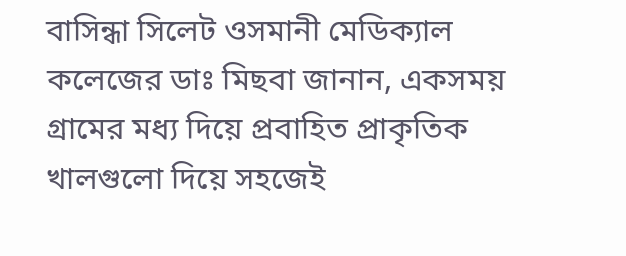বাসিন্ধা সিলেট ওসমানী মেডিক্যাল কলেজের ডাঃ মিছবা জানান, একসময় গ্রামের মধ্য দিয়ে প্রবাহিত প্রাকৃতিক খালগুলো দিয়ে সহজেই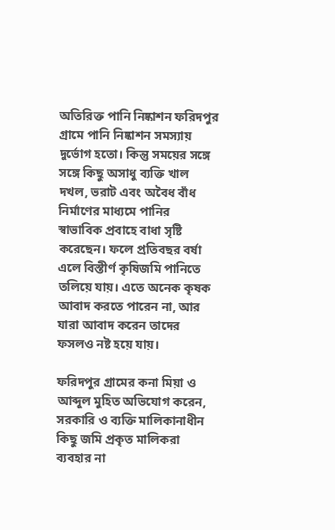অতিরিক্ত পানি নিষ্কাশন ফরিদপুর গ্রামে পানি নিষ্কাশন সমস্যায় দুর্ভোগ হতো। কিন্তু সময়ের সঙ্গে সঙ্গে কিছু অসাধু ব্যক্তি খাল দখল, ভরাট এবং অবৈধ বাঁধ নির্মাণের মাধ্যমে পানির  স্বাভাবিক প্রবাহে বাধা সৃষ্টি করেছেন। ফলে প্রতিবছর বর্ষা এলে বিস্তীর্ণ কৃষিজমি পানিতে তলিয়ে যায়। এতে অনেক কৃষক আবাদ করতে পারেন না, আর যারা আবাদ করেন তাদের ফসলও নষ্ট হয়ে যায়।

ফরিদপুর গ্রামের কনা মিয়া ও আব্দুল মুহিত অভিযোগ করেন, সরকারি ও ব্যক্তি মালিকানাধীন কিছু জমি প্রকৃত মালিকরা ব্যবহার না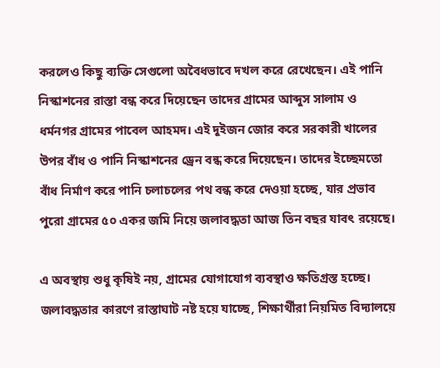করলেও কিছু ব্যক্তি সেগুলো অবৈধভাবে দখল করে রেখেছেন। এই পানি নিস্কাশনের রাস্তা বন্ধ করে দিয়েছেন তাদের গ্রামের আব্দুস সালাম ও ধর্মনগর গ্রামের পাবেল আহমদ। এই দুইজন জোর করে সরকারী খালের উপর বাঁধ ও পানি নিস্কাশনের ড্রেন বন্ধ করে দিয়েছেন। তাদের ইচ্ছেমতো বাঁধ নির্মাণ করে পানি চলাচলের পথ বন্ধ করে দেওয়া হচ্ছে, যার প্রভাব পুরো গ্রামের ৫০ একর জমি নিয়ে জলাবদ্ধতা আজ তিন বছর যাবৎ রয়েছে।

এ অবস্থায় শুধু কৃষিই নয়, গ্রামের যোগাযোগ ব্যবস্থাও ক্ষতিগ্রস্ত হচ্ছে। জলাবদ্ধতার কারণে রাস্তাঘাট নষ্ট হয়ে যাচ্ছে, শিক্ষার্থীরা নিয়মিত বিদ্যালয়ে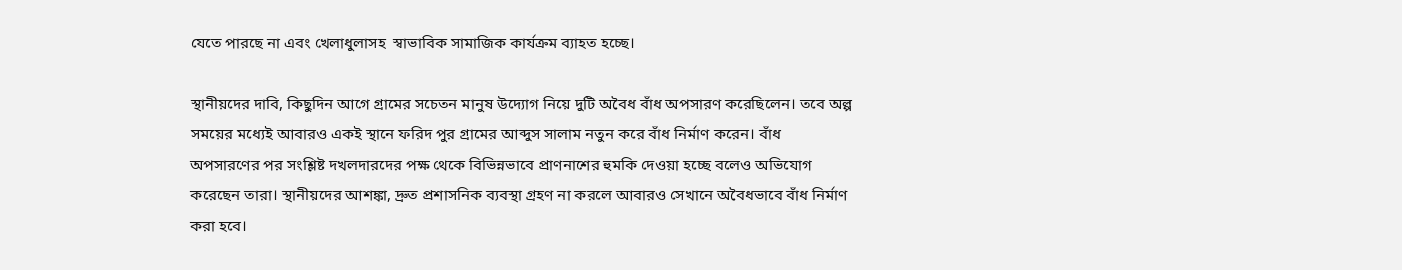যেতে পারছে না এবং খেলাধুলাসহ  স্বাভাবিক সামাজিক কার্যক্রম ব্যাহত হচ্ছে।

স্থানীয়দের দাবি, কিছুদিন আগে গ্রামের সচেতন মানুষ উদ্যোগ নিয়ে দুটি অবৈধ বাঁধ অপসারণ করেছিলেন। তবে অল্প সময়ের মধ্যেই আবারও একই স্থানে ফরিদ পুর গ্রামের আব্দুস সালাম নতুন করে বাঁধ নির্মাণ করেন। বাঁধ অপসারণের পর সংশ্লিষ্ট দখলদারদের পক্ষ থেকে বিভিন্নভাবে প্রাণনাশের হুমকি দেওয়া হচ্ছে বলেও অভিযোগ করেছেন তারা। স্থানীয়দের আশঙ্কা, দ্রুত প্রশাসনিক ব্যবস্থা গ্রহণ না করলে আবারও সেখানে অবৈধভাবে বাঁধ নির্মাণ করা হবে।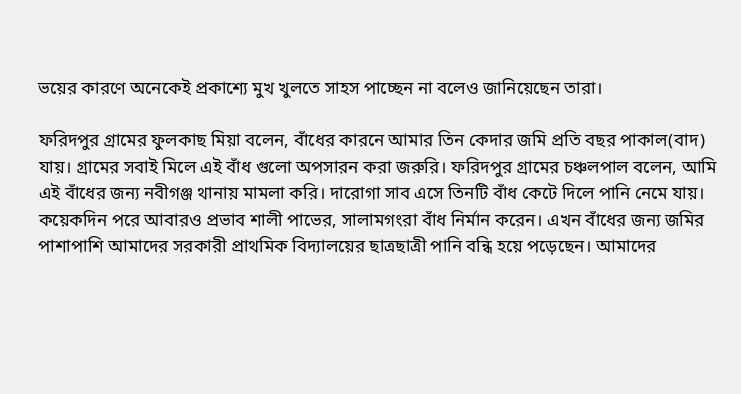ভয়ের কারণে অনেকেই প্রকাশ্যে মুখ খুলতে সাহস পাচ্ছেন না বলেও জানিয়েছেন তারা।

ফরিদপুর গ্রামের ফুলকাছ মিয়া বলেন, বাঁধের কারনে আমার তিন কেদার জমি প্রতি বছর পাকাল(বাদ) যায়। গ্রামের সবাই মিলে এই বাঁধ গুলো অপসারন করা জরুরি। ফরিদপুর গ্রামের চঞ্চলপাল বলেন, আমি এই বাঁধের জন্য নবীগঞ্জ থানায় মামলা করি। দারোগা সাব এসে তিনটি বাঁধ কেটে দিলে পানি নেমে যায়। কয়েকদিন পরে আবারও প্রভাব শালী পাভের, সালামগংরা বাঁধ নির্মান করেন। এখন বাঁধের জন্য জমির পাশাপাশি আমাদের সরকারী প্রাথমিক বিদ্যালয়ের ছাত্রছাত্রী পানি বন্ধি হয়ে পড়েছেন। আমাদের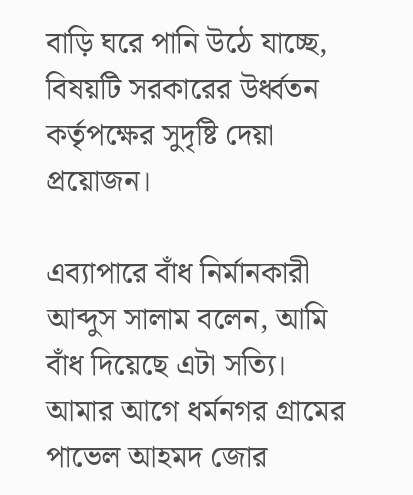বাড়ি ঘরে পানি উঠে যাচ্ছে, বিষয়টি সরকারের উর্ধ্বতন কর্তৃপক্ষের সুদৃষ্টি দেয়া প্রয়োজন।

এব্যাপারে বাঁধ নির্মানকারী আব্দুস সালাম বলেন, আমি বাঁধ দিয়েছে এটা সত্যি। আমার আগে ধর্মনগর গ্রামের পাভেল আহমদ জোর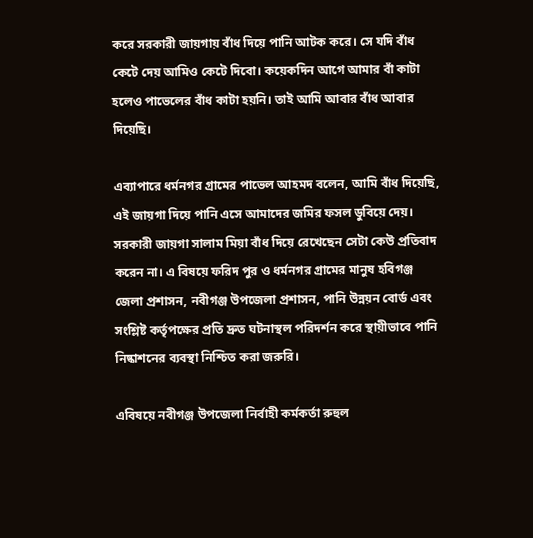করে সরকারী জায়গায় বাঁধ দিয়ে পানি আটক করে। সে যদি বাঁধ কেটে দেয় আমিও কেটে দিবো। কয়েকদিন আগে আমার বাঁ কাটা হলেও পাভেলের বাঁধ কাটা হয়নি। তাই আমি আবার বাঁধ আবার দিয়েছি।

এব্যাপারে ধর্মনগর গ্রামের পাভেল আহমদ বলেন, আমি বাঁধ দিয়েছি, এই জায়গা দিয়ে পানি এসে আমাদের জমির ফসল ডুবিয়ে দেয়। সরকারী জায়গা সালাম মিয়া বাঁধ দিয়ে রেখেছেন সেটা কেউ প্রতিবাদ করেন না। এ বিষয়ে ফরিদ পুর ও ধর্মনগর গ্রামের মানুষ হবিগঞ্জ জেলা প্রশাসন, নবীগঞ্জ উপজেলা প্রশাসন, পানি উন্নয়ন বোর্ড এবং সংশ্লিষ্ট কর্তৃপক্ষের প্রতি দ্রুত ঘটনাস্থল পরিদর্শন করে স্থায়ীভাবে পানি নিষ্কাশনের ব্যবস্থা নিশ্চিত করা জরুরি।

এবিষয়ে নবীগঞ্জ উপজেলা নির্বাহী কর্মকর্তা রুহুল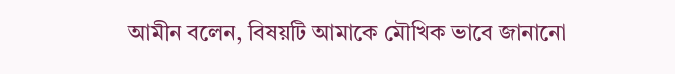আমীন বলেন, বিষয়টি আমাকে মৌখিক ভাবে জানানো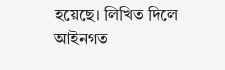হয়েছে। লিখিত দিলে আইনগত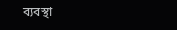ব্যবস্থা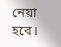নেয়া হবে।